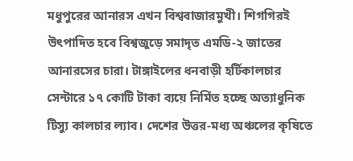মধুপুরের আনারস এখন বিশ্ববাজারমুখী। শিগগিরই উৎপাদিত হবে বিশ্বজুড়ে সমাদৃত এমডি-২ জাতের আনারসের চারা। টাঙ্গাইলের ধনবাড়ী হর্টিকালচার সেন্টারে ১৭ কোটি টাকা ব্যয়ে নির্মিত হচ্ছে অত্যাধুনিক টিস্যু কালচার ল্যাব। দেশের উত্তর-মধ্য অঞ্চলের কৃষিতে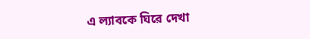এ ল্যাবকে ঘিরে দেখা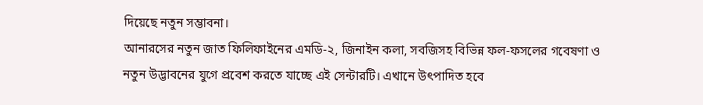দিয়েছে নতুন সম্ভাবনা।
আনারসের নতুন জাত ফিলিফাইনের এমডি-২, জিনাইন কলা, সবজিসহ বিভিন্ন ফল-ফসলের গবেষণা ও নতুন উদ্ভাবনের যুগে প্রবেশ করতে যাচ্ছে এই সেন্টারটি। এখানে উৎপাদিত হবে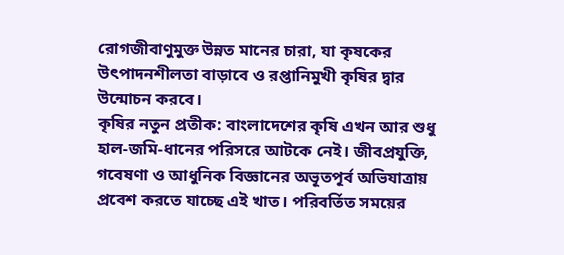রোগজীবাণুমুক্ত উন্নত মানের চারা, যা কৃষকের উৎপাদনশীলতা বাড়াবে ও রপ্তানিমুখী কৃষির দ্বার উন্মোচন করবে।
কৃষির নতুন প্রতীক: বাংলাদেশের কৃষি এখন আর শুধু হাল-জমি-ধানের পরিসরে আটকে নেই। জীবপ্রযুক্তি, গবেষণা ও আধুনিক বিজ্ঞানের অভূতপূর্ব অভিযাত্রায় প্রবেশ করতে যাচ্ছে এই খাত। পরিবর্তিত সময়ের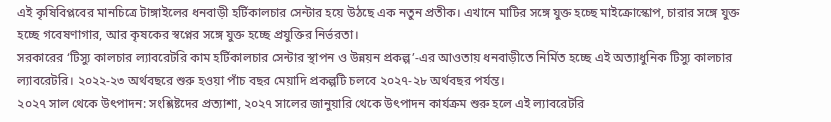এই কৃষিবিপ্লবের মানচিত্রে টাঙ্গাইলের ধনবাড়ী হর্টিকালচার সেন্টার হয়ে উঠছে এক নতুন প্রতীক। এখানে মাটির সঙ্গে যুক্ত হচ্ছে মাইক্রোস্কোপ, চারার সঙ্গে যুক্ত হচ্ছে গবেষণাগার, আর কৃষকের স্বপ্নের সঙ্গে যুক্ত হচ্ছে প্রযুক্তির নির্ভরতা।
সরকারের ‘টিস্যু কালচার ল্যাবরেটরি কাম হর্টিকালচার সেন্টার স্থাপন ও উন্নয়ন প্রকল্প’-এর আওতায় ধনবাড়ীতে নির্মিত হচ্ছে এই অত্যাধুনিক টিস্যু কালচার ল্যাবরেটরি। ২০২২-২৩ অর্থবছরে শুরু হওয়া পাঁচ বছর মেয়াদি প্রকল্পটি চলবে ২০২৭-২৮ অর্থবছর পর্যন্ত।
২০২৭ সাল থেকে উৎপাদন: সংশ্লিষ্টদের প্রত্যাশা, ২০২৭ সালের জানুয়ারি থেকে উৎপাদন কার্যক্রম শুরু হলে এই ল্যাবরেটরি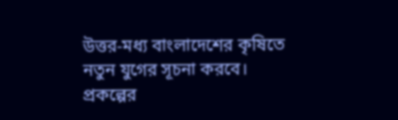উত্তর-মধ্য বাংলাদেশের কৃষিতে নতুন যুগের সূচনা করবে।
প্রকল্পের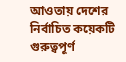আওতায় দেশের নির্বাচিত কয়েকটি গুরুত্বপূর্ণ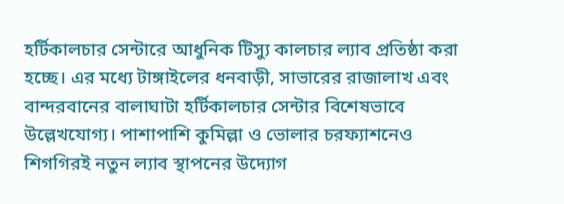হর্টিকালচার সেন্টারে আধুনিক টিস্যু কালচার ল্যাব প্রতিষ্ঠা করা হচ্ছে। এর মধ্যে টাঙ্গাইলের ধনবাড়ী, সাভারের রাজালাখ এবং বান্দরবানের বালাঘাটা হর্টিকালচার সেন্টার বিশেষভাবে উল্লেখযোগ্য। পাশাপাশি কুমিল্লা ও ভোলার চরফ্যাশনেও শিগগিরই নতুন ল্যাব স্থাপনের উদ্যোগ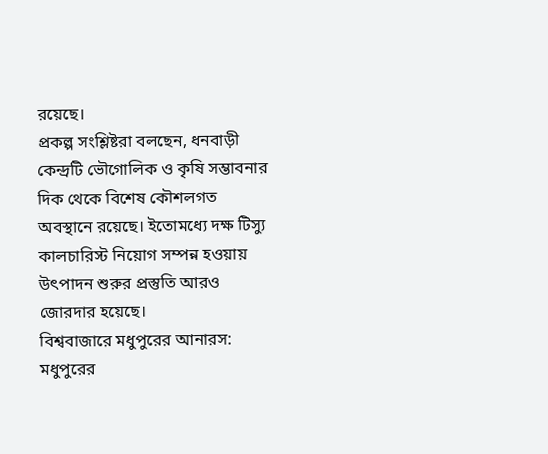রয়েছে।
প্রকল্প সংশ্লিষ্টরা বলছেন, ধনবাড়ী কেন্দ্রটি ভৌগোলিক ও কৃষি সম্ভাবনার দিক থেকে বিশেষ কৌশলগত অবস্থানে রয়েছে। ইতোমধ্যে দক্ষ টিস্যু কালচারিস্ট নিয়োগ সম্পন্ন হওয়ায় উৎপাদন শুরুর প্রস্তুতি আরও জোরদার হয়েছে।
বিশ্ববাজারে মধুপুরের আনারস: মধুপুরের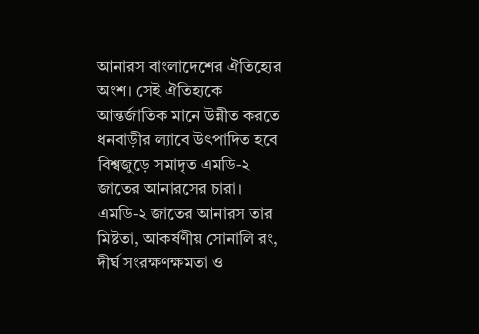আনারস বাংলাদেশের ঐতিহ্যের অংশ। সেই ঐতিহ্যকে আন্তর্জাতিক মানে উন্নীত করতে ধনবাড়ীর ল্যাবে উৎপাদিত হবে বিশ্বজুড়ে সমাদৃত এমডি-২ জাতের আনারসের চারা। এমডি-২ জাতের আনারস তার মিষ্টতা, আকর্ষণীয় সোনালি রং, দীর্ঘ সংরক্ষণক্ষমতা ও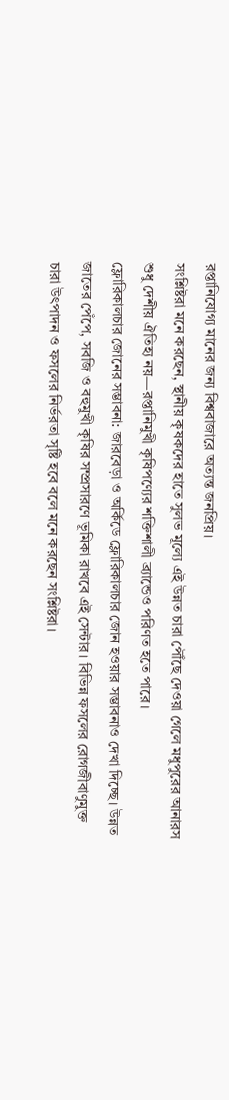রপ্তানিযোগ্য মানের জন্য বিশ্ববাজারে অত্যন্ত জনপ্রিয়।
সংশ্লিষ্টরা মনে করছেন, স্থানীয় কৃষকদের হাতে সুলভ মূল্যে এই উন্নত চারা পৌঁছে দেওয়া গেলে মধুপুরের আনারস শুধু দেশীয় ঐতিহ্য নয়—রপ্তানিমুখী কৃষিপণ্যের শক্তিশালী ব্র্যান্ডেও পরিণত হতে পারে।
ফ্লোরিকালচার জোনের সম্ভাবনা: জারবেড়া ও অর্কিডে ফ্লোরিকালচার জোন হওয়ার সম্ভাবনাও দেখা দিচ্ছে। উন্নত জাতের পেঁপে, সবজি ও বহুমুখী কৃষির সম্প্রসারণে ভূমিকা রাখবে এই সেন্টার। বিভিন্ন ফসলের রোগজীবাণুমুক্ত চারা উৎপাদন ও ফসলের নির্ভরতা সৃষ্টি হবে বলে মনে করছেন সংশ্লিষ্টরা।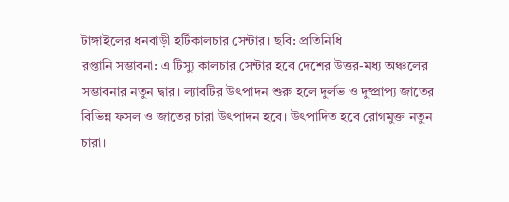টাঙ্গাইলের ধনবাড়ী হর্টিকালচার সেন্টার। ছবি: প্রতিনিধি
রপ্তানি সম্ভাবনা: এ টিস্যু কালচার সেন্টার হবে দেশের উত্তর-মধ্য অঞ্চলের সম্ভাবনার নতুন দ্বার। ল্যাবটির উৎপাদন শুরু হলে দুর্লভ ও দুষ্প্রাপ্য জাতের বিভিন্ন ফসল ও জাতের চারা উৎপাদন হবে। উৎপাদিত হবে রোগমুক্ত নতুন চারা।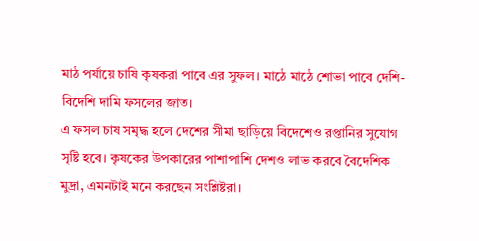মাঠ পর্যায়ে চাষি কৃষকরা পাবে এর সুফল। মাঠে মাঠে শোভা পাবে দেশি-বিদেশি দামি ফসলের জাত।
এ ফসল চাষ সমৃদ্ধ হলে দেশের সীমা ছাড়িয়ে বিদেশেও রপ্তানির সুযোগ সৃষ্টি হবে। কৃষকের উপকারের পাশাপাশি দেশও লাভ করবে বৈদেশিক মুদ্রা, এমনটাই মনে করছেন সংশ্লিষ্টরা।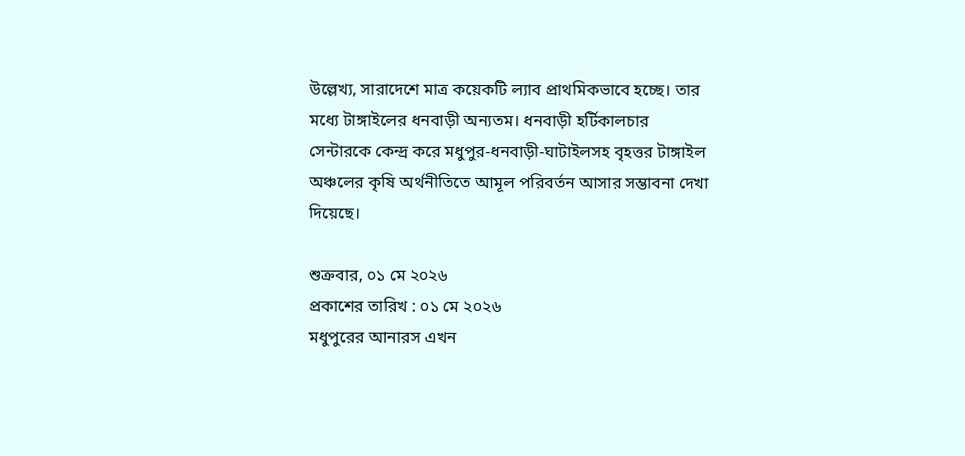উল্লেখ্য, সারাদেশে মাত্র কয়েকটি ল্যাব প্রাথমিকভাবে হচ্ছে। তার মধ্যে টাঙ্গাইলের ধনবাড়ী অন্যতম। ধনবাড়ী হর্টিকালচার সেন্টারকে কেন্দ্র করে মধুপুর-ধনবাড়ী-ঘাটাইলসহ বৃহত্তর টাঙ্গাইল অঞ্চলের কৃষি অর্থনীতিতে আমূল পরিবর্তন আসার সম্ভাবনা দেখা দিয়েছে।

শুক্রবার, ০১ মে ২০২৬
প্রকাশের তারিখ : ০১ মে ২০২৬
মধুপুরের আনারস এখন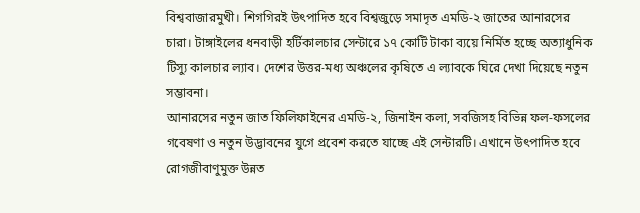বিশ্ববাজারমুখী। শিগগিরই উৎপাদিত হবে বিশ্বজুড়ে সমাদৃত এমডি-২ জাতের আনারসের চারা। টাঙ্গাইলের ধনবাড়ী হর্টিকালচার সেন্টারে ১৭ কোটি টাকা ব্যয়ে নির্মিত হচ্ছে অত্যাধুনিক টিস্যু কালচার ল্যাব। দেশের উত্তর-মধ্য অঞ্চলের কৃষিতে এ ল্যাবকে ঘিরে দেখা দিয়েছে নতুন সম্ভাবনা।
আনারসের নতুন জাত ফিলিফাইনের এমডি-২, জিনাইন কলা, সবজিসহ বিভিন্ন ফল-ফসলের গবেষণা ও নতুন উদ্ভাবনের যুগে প্রবেশ করতে যাচ্ছে এই সেন্টারটি। এখানে উৎপাদিত হবে রোগজীবাণুমুক্ত উন্নত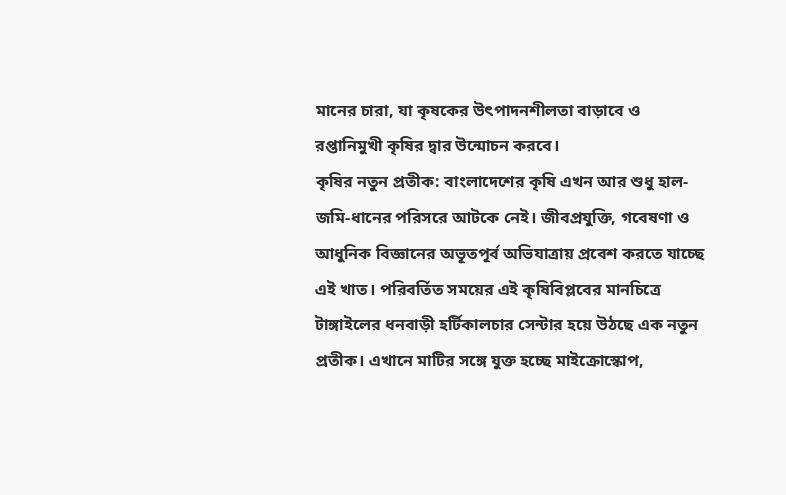মানের চারা, যা কৃষকের উৎপাদনশীলতা বাড়াবে ও রপ্তানিমুখী কৃষির দ্বার উন্মোচন করবে।
কৃষির নতুন প্রতীক: বাংলাদেশের কৃষি এখন আর শুধু হাল-জমি-ধানের পরিসরে আটকে নেই। জীবপ্রযুক্তি, গবেষণা ও আধুনিক বিজ্ঞানের অভূতপূর্ব অভিযাত্রায় প্রবেশ করতে যাচ্ছে এই খাত। পরিবর্তিত সময়ের এই কৃষিবিপ্লবের মানচিত্রে টাঙ্গাইলের ধনবাড়ী হর্টিকালচার সেন্টার হয়ে উঠছে এক নতুন প্রতীক। এখানে মাটির সঙ্গে যুক্ত হচ্ছে মাইক্রোস্কোপ,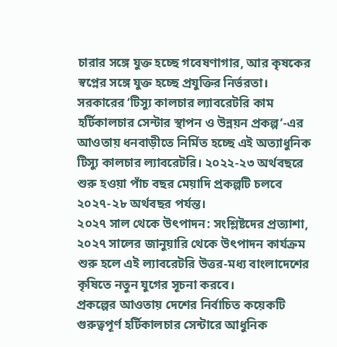চারার সঙ্গে যুক্ত হচ্ছে গবেষণাগার, আর কৃষকের স্বপ্নের সঙ্গে যুক্ত হচ্ছে প্রযুক্তির নির্ভরতা।
সরকারের ‘টিস্যু কালচার ল্যাবরেটরি কাম হর্টিকালচার সেন্টার স্থাপন ও উন্নয়ন প্রকল্প’-এর আওতায় ধনবাড়ীতে নির্মিত হচ্ছে এই অত্যাধুনিক টিস্যু কালচার ল্যাবরেটরি। ২০২২-২৩ অর্থবছরে শুরু হওয়া পাঁচ বছর মেয়াদি প্রকল্পটি চলবে ২০২৭-২৮ অর্থবছর পর্যন্ত।
২০২৭ সাল থেকে উৎপাদন: সংশ্লিষ্টদের প্রত্যাশা, ২০২৭ সালের জানুয়ারি থেকে উৎপাদন কার্যক্রম শুরু হলে এই ল্যাবরেটরি উত্তর-মধ্য বাংলাদেশের কৃষিতে নতুন যুগের সূচনা করবে।
প্রকল্পের আওতায় দেশের নির্বাচিত কয়েকটি গুরুত্বপূর্ণ হর্টিকালচার সেন্টারে আধুনিক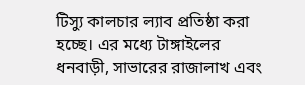টিস্যু কালচার ল্যাব প্রতিষ্ঠা করা হচ্ছে। এর মধ্যে টাঙ্গাইলের ধনবাড়ী, সাভারের রাজালাখ এবং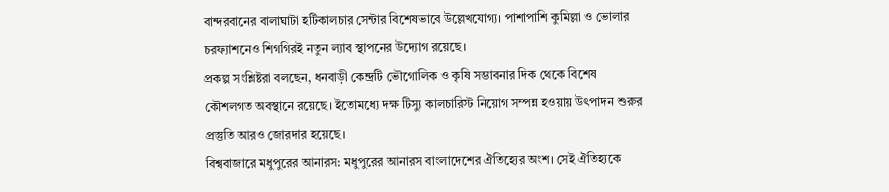বান্দরবানের বালাঘাটা হর্টিকালচার সেন্টার বিশেষভাবে উল্লেখযোগ্য। পাশাপাশি কুমিল্লা ও ভোলার চরফ্যাশনেও শিগগিরই নতুন ল্যাব স্থাপনের উদ্যোগ রয়েছে।
প্রকল্প সংশ্লিষ্টরা বলছেন, ধনবাড়ী কেন্দ্রটি ভৌগোলিক ও কৃষি সম্ভাবনার দিক থেকে বিশেষ কৌশলগত অবস্থানে রয়েছে। ইতোমধ্যে দক্ষ টিস্যু কালচারিস্ট নিয়োগ সম্পন্ন হওয়ায় উৎপাদন শুরুর প্রস্তুতি আরও জোরদার হয়েছে।
বিশ্ববাজারে মধুপুরের আনারস: মধুপুরের আনারস বাংলাদেশের ঐতিহ্যের অংশ। সেই ঐতিহ্যকে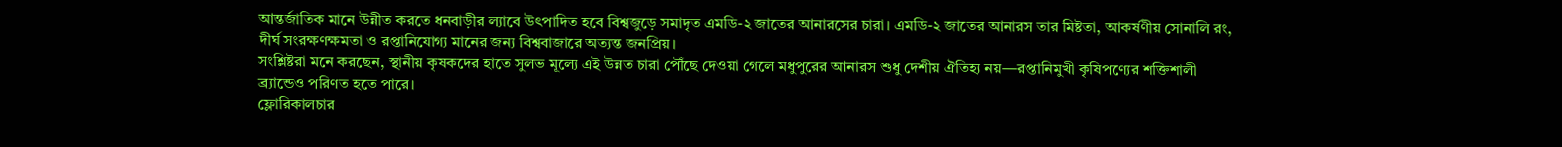আন্তর্জাতিক মানে উন্নীত করতে ধনবাড়ীর ল্যাবে উৎপাদিত হবে বিশ্বজুড়ে সমাদৃত এমডি-২ জাতের আনারসের চারা। এমডি-২ জাতের আনারস তার মিষ্টতা, আকর্ষণীয় সোনালি রং, দীর্ঘ সংরক্ষণক্ষমতা ও রপ্তানিযোগ্য মানের জন্য বিশ্ববাজারে অত্যন্ত জনপ্রিয়।
সংশ্লিষ্টরা মনে করছেন, স্থানীয় কৃষকদের হাতে সুলভ মূল্যে এই উন্নত চারা পৌঁছে দেওয়া গেলে মধুপুরের আনারস শুধু দেশীয় ঐতিহ্য নয়—রপ্তানিমুখী কৃষিপণ্যের শক্তিশালী ব্র্যান্ডেও পরিণত হতে পারে।
ফ্লোরিকালচার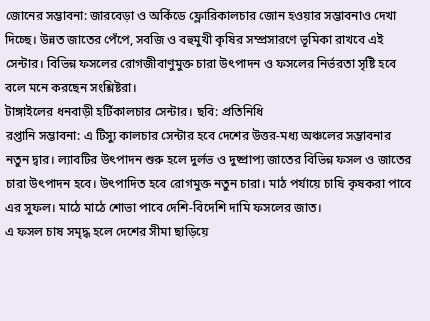জোনের সম্ভাবনা: জারবেড়া ও অর্কিডে ফ্লোরিকালচার জোন হওয়ার সম্ভাবনাও দেখা দিচ্ছে। উন্নত জাতের পেঁপে, সবজি ও বহুমুখী কৃষির সম্প্রসারণে ভূমিকা রাখবে এই সেন্টার। বিভিন্ন ফসলের রোগজীবাণুমুক্ত চারা উৎপাদন ও ফসলের নির্ভরতা সৃষ্টি হবে বলে মনে করছেন সংশ্লিষ্টরা।
টাঙ্গাইলের ধনবাড়ী হর্টিকালচার সেন্টার। ছবি: প্রতিনিধি
রপ্তানি সম্ভাবনা: এ টিস্যু কালচার সেন্টার হবে দেশের উত্তর-মধ্য অঞ্চলের সম্ভাবনার নতুন দ্বার। ল্যাবটির উৎপাদন শুরু হলে দুর্লভ ও দুষ্প্রাপ্য জাতের বিভিন্ন ফসল ও জাতের চারা উৎপাদন হবে। উৎপাদিত হবে রোগমুক্ত নতুন চারা। মাঠ পর্যায়ে চাষি কৃষকরা পাবে এর সুফল। মাঠে মাঠে শোভা পাবে দেশি-বিদেশি দামি ফসলের জাত।
এ ফসল চাষ সমৃদ্ধ হলে দেশের সীমা ছাড়িয়ে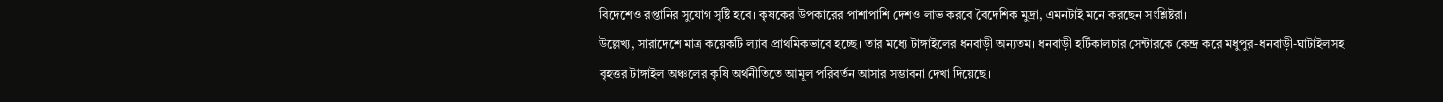বিদেশেও রপ্তানির সুযোগ সৃষ্টি হবে। কৃষকের উপকারের পাশাপাশি দেশও লাভ করবে বৈদেশিক মুদ্রা, এমনটাই মনে করছেন সংশ্লিষ্টরা।
উল্লেখ্য, সারাদেশে মাত্র কয়েকটি ল্যাব প্রাথমিকভাবে হচ্ছে। তার মধ্যে টাঙ্গাইলের ধনবাড়ী অন্যতম। ধনবাড়ী হর্টিকালচার সেন্টারকে কেন্দ্র করে মধুপুর-ধনবাড়ী-ঘাটাইলসহ বৃহত্তর টাঙ্গাইল অঞ্চলের কৃষি অর্থনীতিতে আমূল পরিবর্তন আসার সম্ভাবনা দেখা দিয়েছে।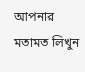আপনার মতামত লিখুন